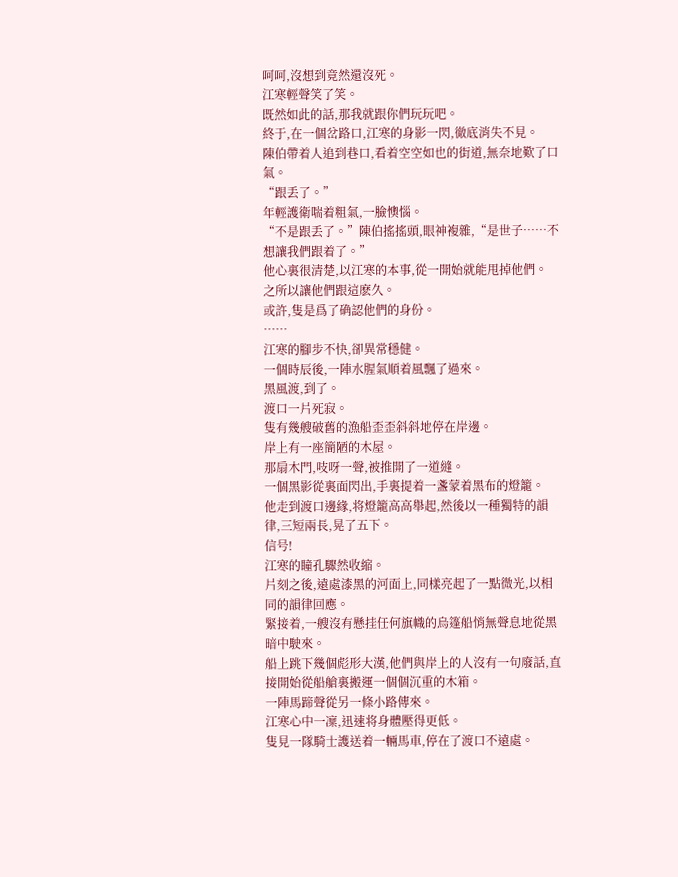呵呵,沒想到竟然還沒死。
江寒輕聲笑了笑。
既然如此的話,那我就跟你們玩玩吧。
終于,在一個岔路口,江寒的身影一閃,徹底消失不見。
陳伯帶着人追到巷口,看着空空如也的街道,無奈地歎了口氣。
“跟丢了。”
年輕護衛喘着粗氣,一臉懊惱。
“不是跟丢了。”陳伯搖搖頭,眼神複雜,“是世子……不想讓我們跟着了。”
他心裏很清楚,以江寒的本事,從一開始就能甩掉他們。
之所以讓他們跟這麽久。
或許,隻是爲了确認他們的身份。
……
江寒的腳步不快,卻異常穩健。
一個時辰後,一陣水腥氣順着風飄了過來。
黑風渡,到了。
渡口一片死寂。
隻有幾艘破舊的漁船歪歪斜斜地停在岸邊。
岸上有一座簡陋的木屋。
那扇木門,吱呀一聲,被推開了一道縫。
一個黑影從裏面閃出,手裏提着一盞蒙着黑布的燈籠。
他走到渡口邊緣,将燈籠高高舉起,然後以一種獨特的韻律,三短兩長,晃了五下。
信号!
江寒的瞳孔驟然收縮。
片刻之後,遠處漆黑的河面上,同樣亮起了一點微光,以相同的韻律回應。
緊接着,一艘沒有懸挂任何旗幟的烏篷船悄無聲息地從黑暗中駛來。
船上跳下幾個彪形大漢,他們與岸上的人沒有一句廢話,直接開始從船艙裏搬運一個個沉重的木箱。
一陣馬蹄聲從另一條小路傳來。
江寒心中一凜,迅速将身體壓得更低。
隻見一隊騎士護送着一輛馬車,停在了渡口不遠處。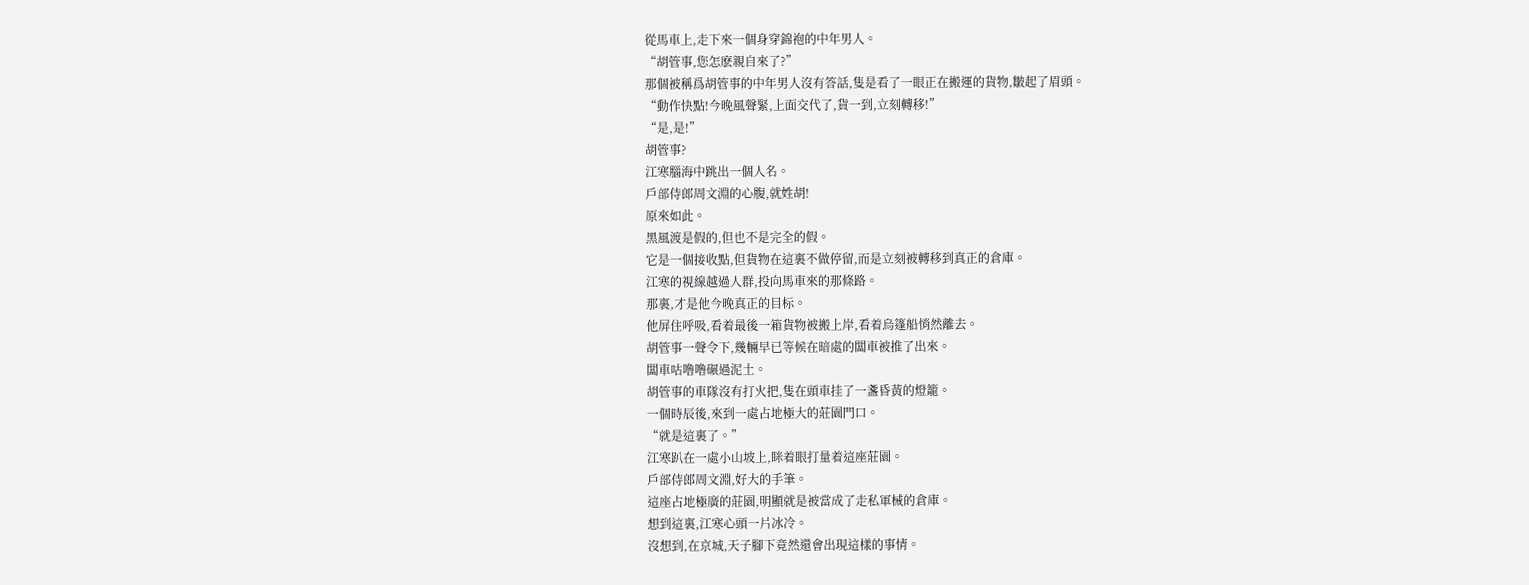從馬車上,走下來一個身穿錦袍的中年男人。
“胡管事,您怎麽親自來了?”
那個被稱爲胡管事的中年男人沒有答話,隻是看了一眼正在搬運的貨物,皺起了眉頭。
“動作快點!今晚風聲緊,上面交代了,貨一到,立刻轉移!”
“是,是!”
胡管事?
江寒腦海中跳出一個人名。
戶部侍郎周文淵的心腹,就姓胡!
原來如此。
黑風渡是假的,但也不是完全的假。
它是一個接收點,但貨物在這裏不做停留,而是立刻被轉移到真正的倉庫。
江寒的視線越過人群,投向馬車來的那條路。
那裏,才是他今晚真正的目标。
他屏住呼吸,看着最後一箱貨物被搬上岸,看着烏篷船悄然離去。
胡管事一聲令下,幾輛早已等候在暗處的闆車被推了出來。
闆車咕噜噜碾過泥土。
胡管事的車隊沒有打火把,隻在頭車挂了一盞昏黃的燈籠。
一個時辰後,來到一處占地極大的莊園門口。
“就是這裏了。”
江寒趴在一處小山坡上,眯着眼打量着這座莊園。
戶部侍郎周文淵,好大的手筆。
這座占地極廣的莊園,明顯就是被當成了走私軍械的倉庫。
想到這裏,江寒心頭一片冰冷。
沒想到,在京城,天子腳下竟然還會出現這樣的事情。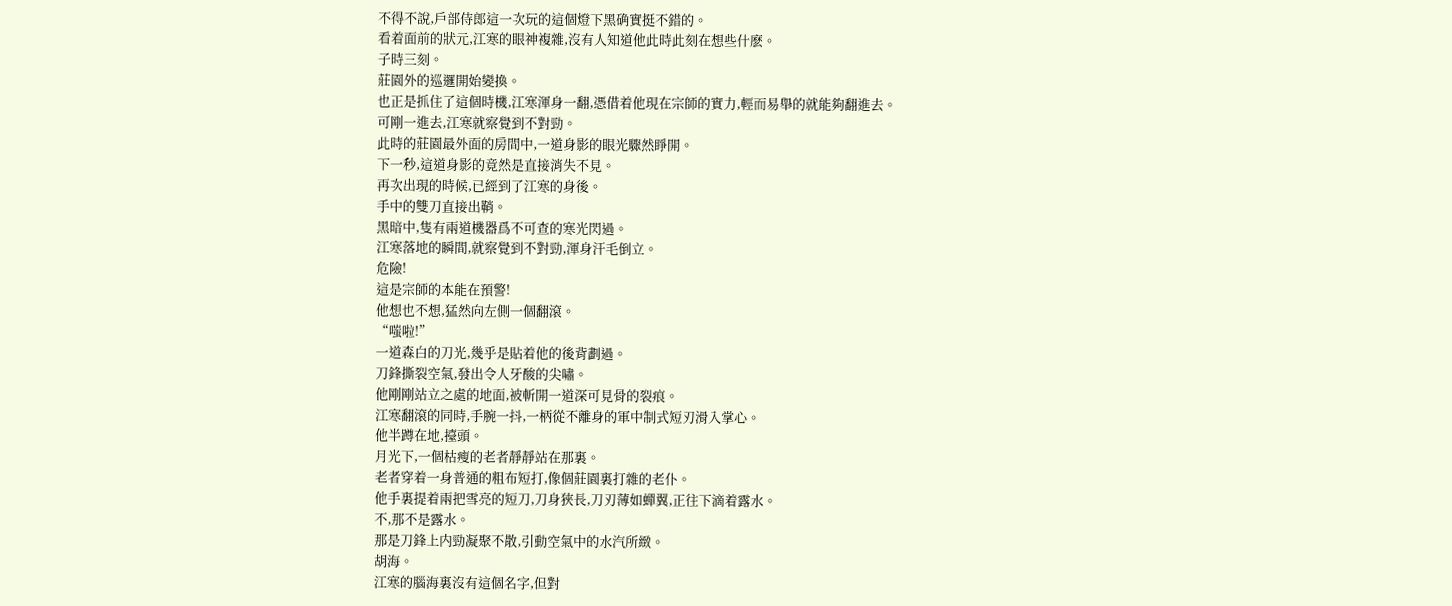不得不說,戶部侍郎這一次玩的這個燈下黑确實挺不錯的。
看着面前的狀元,江寒的眼神複雜,沒有人知道他此時此刻在想些什麽。
子時三刻。
莊園外的巡邏開始變換。
也正是抓住了這個時機,江寒渾身一翻,憑借着他現在宗師的實力,輕而易舉的就能夠翻進去。
可剛一進去,江寒就察覺到不對勁。
此時的莊園最外面的房間中,一道身影的眼光驟然睜開。
下一秒,這道身影的竟然是直接消失不見。
再次出現的時候,已經到了江寒的身後。
手中的雙刀直接出鞘。
黑暗中,隻有兩道機器爲不可查的寒光閃過。
江寒落地的瞬間,就察覺到不對勁,渾身汗毛倒立。
危險!
這是宗師的本能在預警!
他想也不想,猛然向左側一個翻滾。
“嗤啦!”
一道森白的刀光,幾乎是貼着他的後背劃過。
刀鋒撕裂空氣,發出令人牙酸的尖嘯。
他剛剛站立之處的地面,被斬開一道深可見骨的裂痕。
江寒翻滾的同時,手腕一抖,一柄從不離身的軍中制式短刃滑入掌心。
他半蹲在地,擡頭。
月光下,一個枯瘦的老者靜靜站在那裏。
老者穿着一身普通的粗布短打,像個莊園裏打雜的老仆。
他手裏提着兩把雪亮的短刀,刀身狹長,刀刃薄如蟬翼,正往下滴着露水。
不,那不是露水。
那是刀鋒上内勁凝聚不散,引動空氣中的水汽所緻。
胡海。
江寒的腦海裏沒有這個名字,但對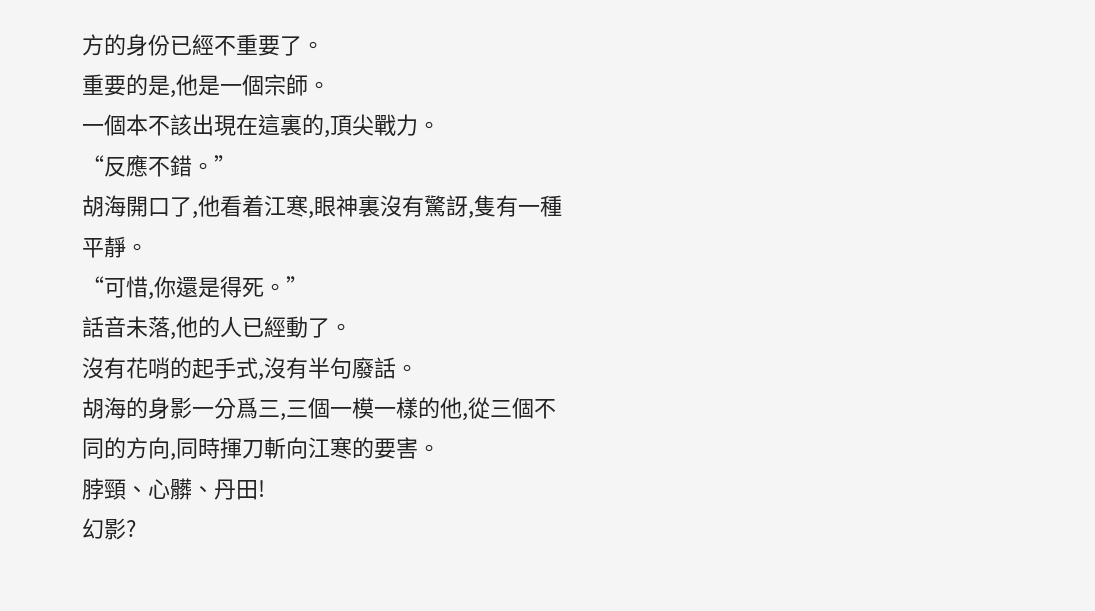方的身份已經不重要了。
重要的是,他是一個宗師。
一個本不該出現在這裏的,頂尖戰力。
“反應不錯。”
胡海開口了,他看着江寒,眼神裏沒有驚訝,隻有一種平靜。
“可惜,你還是得死。”
話音未落,他的人已經動了。
沒有花哨的起手式,沒有半句廢話。
胡海的身影一分爲三,三個一模一樣的他,從三個不同的方向,同時揮刀斬向江寒的要害。
脖頸、心髒、丹田!
幻影?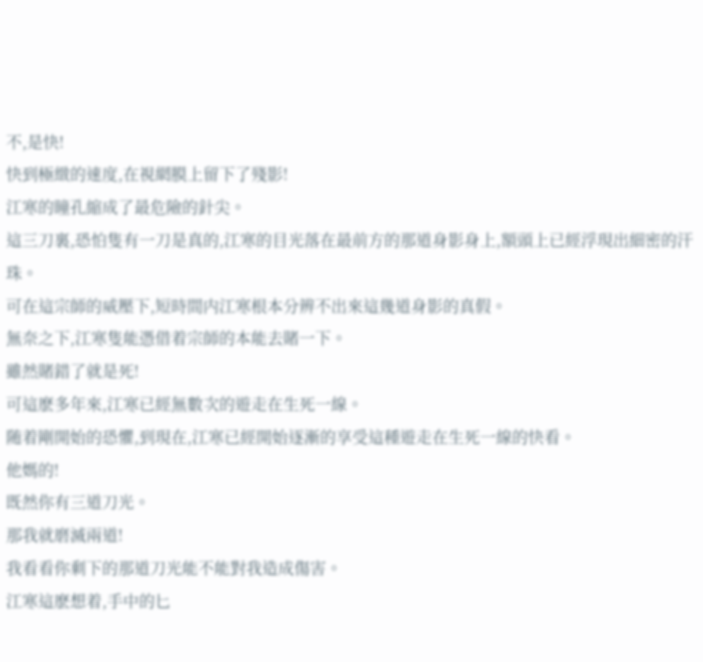不,是快!
快到極緻的速度,在視網膜上留下了殘影!
江寒的瞳孔縮成了最危險的針尖。
這三刀裏,恐怕隻有一刀是真的,江寒的目光落在最前方的那道身影身上,額頭上已經浮現出細密的汗珠。
可在這宗師的威壓下,短時間内江寒根本分辨不出來這幾道身影的真假。
無奈之下,江寒隻能憑借着宗師的本能去賭一下。
雖然賭錯了就是死!
可這麽多年來,江寒已經無數次的遊走在生死一線。
随着剛開始的恐懼,到現在,江寒已經開始逐漸的享受這種遊走在生死一線的快看。
他媽的!
既然你有三道刀光。
那我就磨滅兩道!
我看看你剩下的那道刀光能不能對我造成傷害。
江寒這麽想着,手中的匕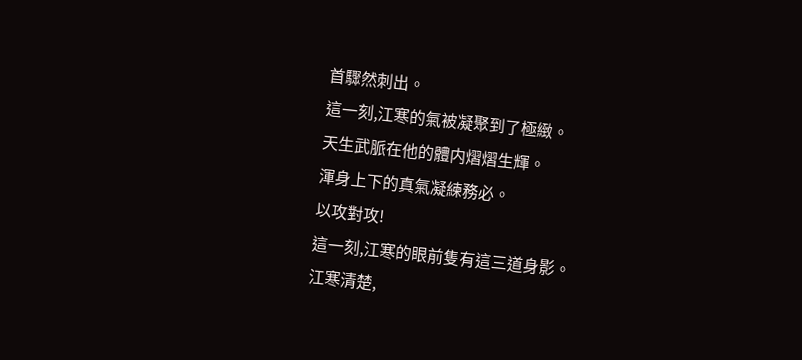首驟然刺出。
這一刻,江寒的氣被凝聚到了極緻。
天生武脈在他的體内熠熠生輝。
渾身上下的真氣凝練務必。
以攻對攻!
這一刻,江寒的眼前隻有這三道身影。
江寒清楚,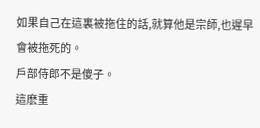如果自己在這裏被拖住的話,就算他是宗師,也遲早會被拖死的。
戶部侍郎不是傻子。
這麽重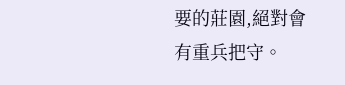要的莊園,絕對會有重兵把守。